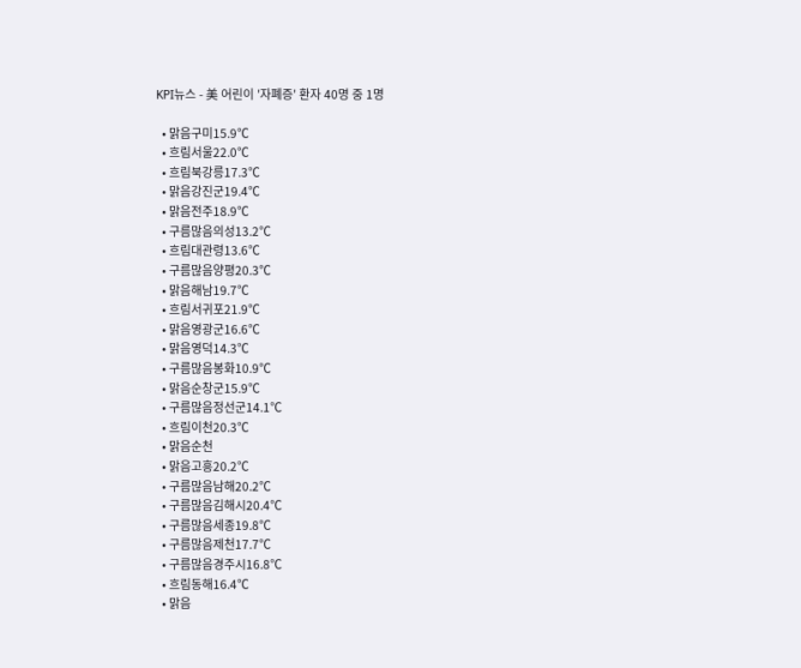KPI뉴스 - 美 어린이 '자폐증' 환자 40명 중 1명

  • 맑음구미15.9℃
  • 흐림서울22.0℃
  • 흐림북강릉17.3℃
  • 맑음강진군19.4℃
  • 맑음전주18.9℃
  • 구름많음의성13.2℃
  • 흐림대관령13.6℃
  • 구름많음양평20.3℃
  • 맑음해남19.7℃
  • 흐림서귀포21.9℃
  • 맑음영광군16.6℃
  • 맑음영덕14.3℃
  • 구름많음봉화10.9℃
  • 맑음순창군15.9℃
  • 구름많음정선군14.1℃
  • 흐림이천20.3℃
  • 맑음순천
  • 맑음고흥20.2℃
  • 구름많음남해20.2℃
  • 구름많음김해시20.4℃
  • 구름많음세종19.8℃
  • 구름많음제천17.7℃
  • 구름많음경주시16.8℃
  • 흐림동해16.4℃
  • 맑음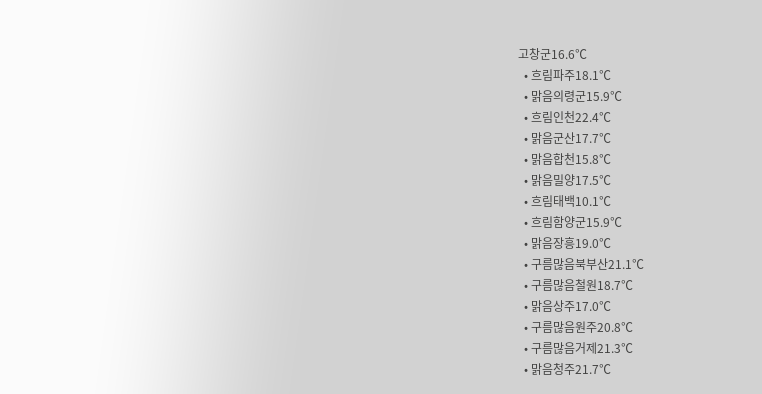고창군16.6℃
  • 흐림파주18.1℃
  • 맑음의령군15.9℃
  • 흐림인천22.4℃
  • 맑음군산17.7℃
  • 맑음합천15.8℃
  • 맑음밀양17.5℃
  • 흐림태백10.1℃
  • 흐림함양군15.9℃
  • 맑음장흥19.0℃
  • 구름많음북부산21.1℃
  • 구름많음철원18.7℃
  • 맑음상주17.0℃
  • 구름많음원주20.8℃
  • 구름많음거제21.3℃
  • 맑음청주21.7℃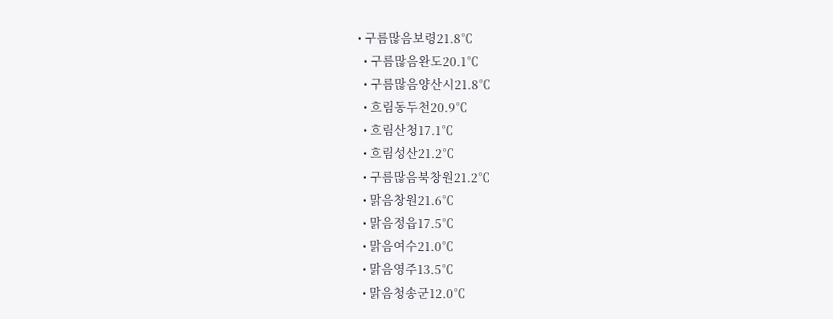• 구름많음보령21.8℃
  • 구름많음완도20.1℃
  • 구름많음양산시21.8℃
  • 흐림동두천20.9℃
  • 흐림산청17.1℃
  • 흐림성산21.2℃
  • 구름많음북창원21.2℃
  • 맑음창원21.6℃
  • 맑음정읍17.5℃
  • 맑음여수21.0℃
  • 맑음영주13.5℃
  • 맑음청송군12.0℃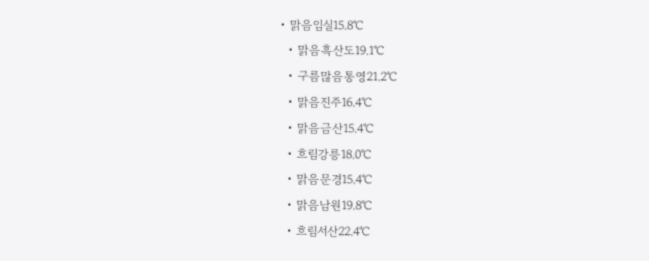• 맑음임실15.8℃
  • 맑음흑산도19.1℃
  • 구름많음통영21.2℃
  • 맑음진주16.4℃
  • 맑음금산15.4℃
  • 흐림강릉18.0℃
  • 맑음문경15.4℃
  • 맑음남원19.8℃
  • 흐림서산22.4℃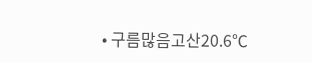• 구름많음고산20.6℃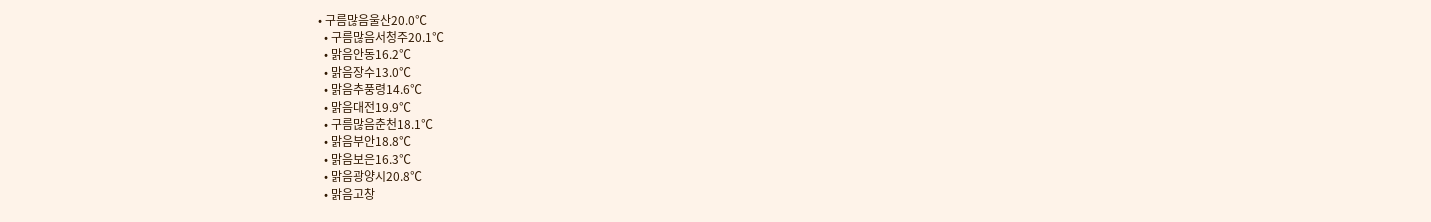• 구름많음울산20.0℃
  • 구름많음서청주20.1℃
  • 맑음안동16.2℃
  • 맑음장수13.0℃
  • 맑음추풍령14.6℃
  • 맑음대전19.9℃
  • 구름많음춘천18.1℃
  • 맑음부안18.8℃
  • 맑음보은16.3℃
  • 맑음광양시20.8℃
  • 맑음고창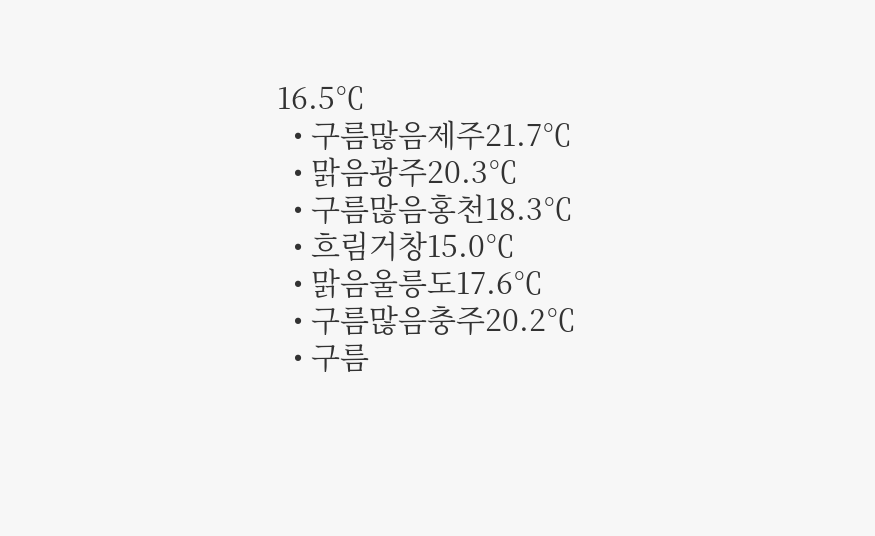16.5℃
  • 구름많음제주21.7℃
  • 맑음광주20.3℃
  • 구름많음홍천18.3℃
  • 흐림거창15.0℃
  • 맑음울릉도17.6℃
  • 구름많음충주20.2℃
  • 구름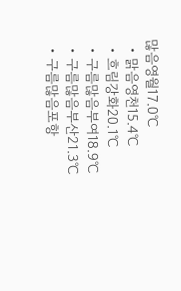많음영월17.0℃
  • 맑음영천15.4℃
  • 흐림강화20.1℃
  • 구름많음부여18.9℃
  • 구름많음부산21.3℃
  • 구름많음포항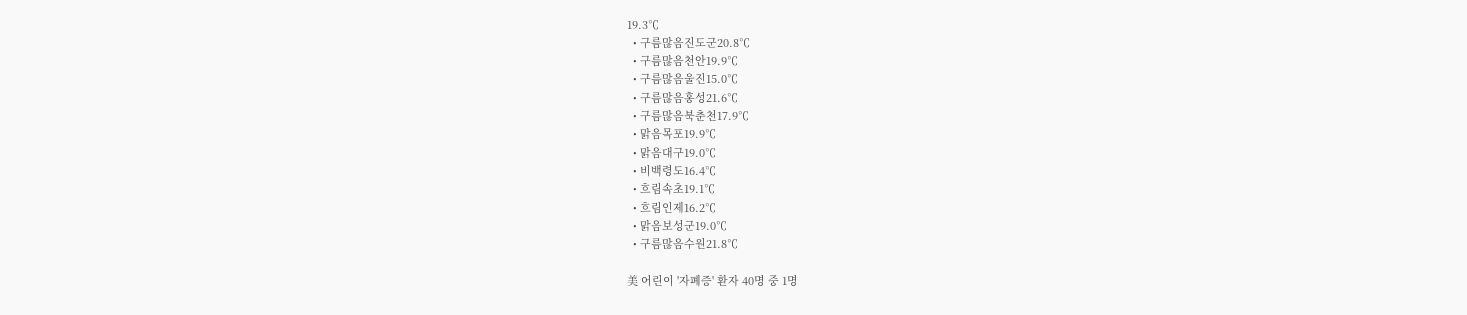19.3℃
  • 구름많음진도군20.8℃
  • 구름많음천안19.9℃
  • 구름많음울진15.0℃
  • 구름많음홍성21.6℃
  • 구름많음북춘천17.9℃
  • 맑음목포19.9℃
  • 맑음대구19.0℃
  • 비백령도16.4℃
  • 흐림속초19.1℃
  • 흐림인제16.2℃
  • 맑음보성군19.0℃
  • 구름많음수원21.8℃

美 어린이 '자폐증' 환자 40명 중 1명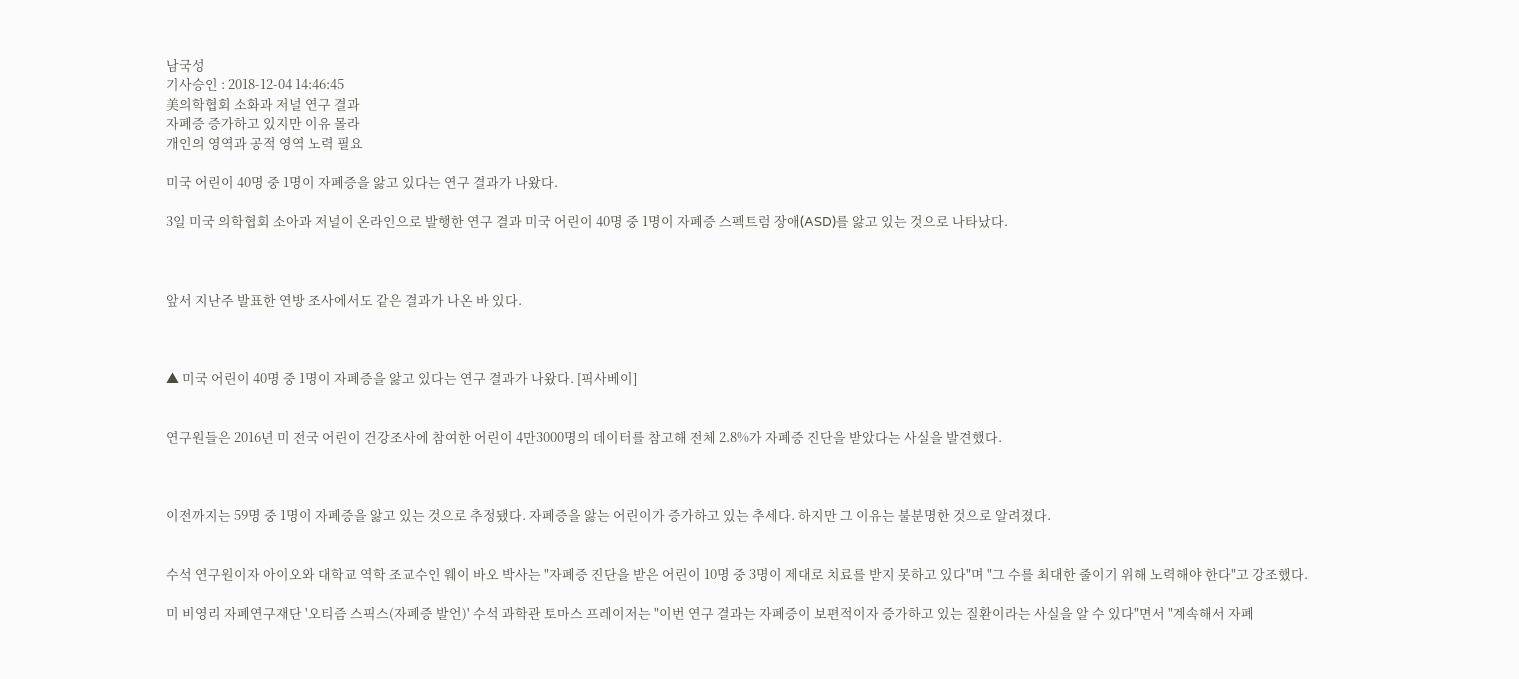남국성
기사승인 : 2018-12-04 14:46:45
美의학협회 소화과 저널 연구 결과
자폐증 증가하고 있지만 이유 몰라
개인의 영역과 공적 영역 노력 필요

미국 어린이 40명 중 1명이 자폐증을 앓고 있다는 연구 결과가 나왔다.

3일 미국 의학협회 소아과 저널이 온라인으로 발행한 연구 결과 미국 어린이 40명 중 1명이 자폐증 스펙트럼 장애(ASD)를 앓고 있는 것으로 나타났다.



앞서 지난주 발표한 연방 조사에서도 같은 결과가 나온 바 있다.



▲ 미국 어린이 40명 중 1명이 자폐증을 앓고 있다는 연구 결과가 나왔다. [픽사베이]


연구원들은 2016년 미 전국 어린이 건강조사에 참여한 어린이 4만3000명의 데이터를 참고해 전체 2.8%가 자폐증 진단을 받았다는 사실을 발견했다.



이전까지는 59명 중 1명이 자폐증을 앓고 있는 것으로 추정됐다. 자폐증을 앓는 어린이가 증가하고 있는 추세다. 하지만 그 이유는 불분명한 것으로 알려졌다.


수석 연구원이자 아이오와 대학교 역학 조교수인 웨이 바오 박사는 "자폐증 진단을 받은 어린이 10명 중 3명이 제대로 치료를 받지 못하고 있다"며 "그 수를 최대한 줄이기 위해 노력해야 한다"고 강조했다.

미 비영리 자폐연구재단 '오티즘 스픽스(자폐증 발언)' 수석 과학관 토마스 프레이저는 "이번 연구 결과는 자폐증이 보편적이자 증가하고 있는 질환이라는 사실을 알 수 있다"면서 "계속해서 자폐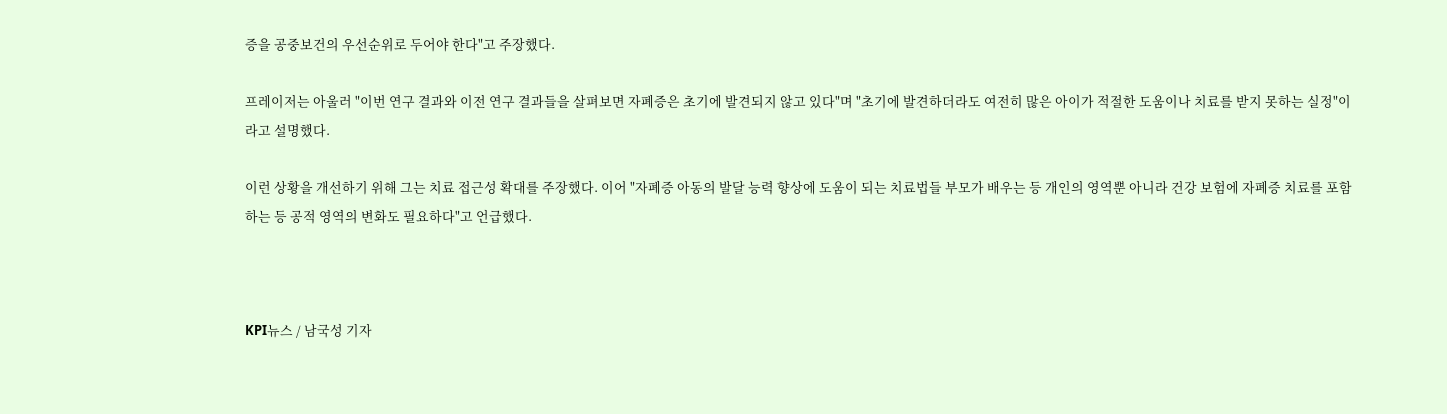증을 공중보건의 우선순위로 두어야 한다"고 주장했다.

프레이저는 아울러 "이번 연구 결과와 이전 연구 결과들을 살펴보면 자폐증은 초기에 발견되지 않고 있다"며 "초기에 발견하더라도 여전히 많은 아이가 적절한 도움이나 치료를 받지 못하는 실정"이라고 설명했다.

이런 상황을 개선하기 위해 그는 치료 접근성 확대를 주장했다. 이어 "자폐증 아동의 발달 능력 향상에 도움이 되는 치료법들 부모가 배우는 등 개인의 영역뿐 아니라 건강 보험에 자폐증 치료를 포함하는 등 공적 영역의 변화도 필요하다"고 언급했다.



KPI뉴스 / 남국성 기자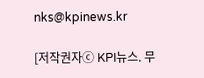nks@kpinews.kr

[저작권자ⓒ KPI뉴스. 무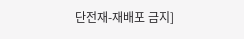단전재-재배포 금지]